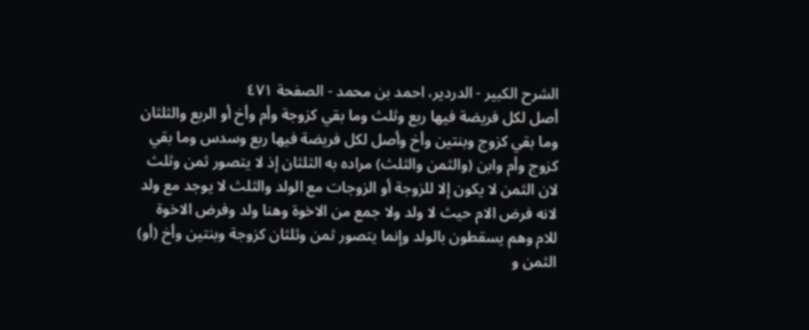الشرح الکبير - الدردیر، احمد بن محمد - الصفحة ٤٧١
أصل لكل فريضة فيها ربع وثلث وما بقي كزوجة وأم وأخ أو الربع والثلثان وما بقي كزوج وبنتين وأخ وأصل لكل فريضة فيها ربع وسدس وما بقي كزوج وأم وابن (والثمن والثلث) مراده به الثلثان إذ لا يتصور ثمن وثلث لان الثمن لا يكون إلا للزوجة أو الزوجات مع الولد والثلث لا يوجد مع ولد لانه فرض الام حيث لا ولد ولا جمع من الاخوة وهنا ولد وفرض الاخوة للام وهم يسقطون بالولد وإنما يتصور ثمن وثلثان كزوجة وبنتين وأخ (أو) الثمن و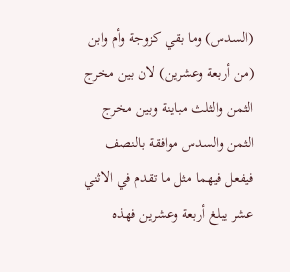(السدس) وما بقي كزوجة وأم وابن (من أربعة وعشرين) لان بين مخرج الثمن والثلث مباينة وبين مخرج الثمن والسدس موافقة بالنصف فيفعل فيهما مثل ما تقدم في الاثني عشر يبلغ أربعة وعشرين فهذه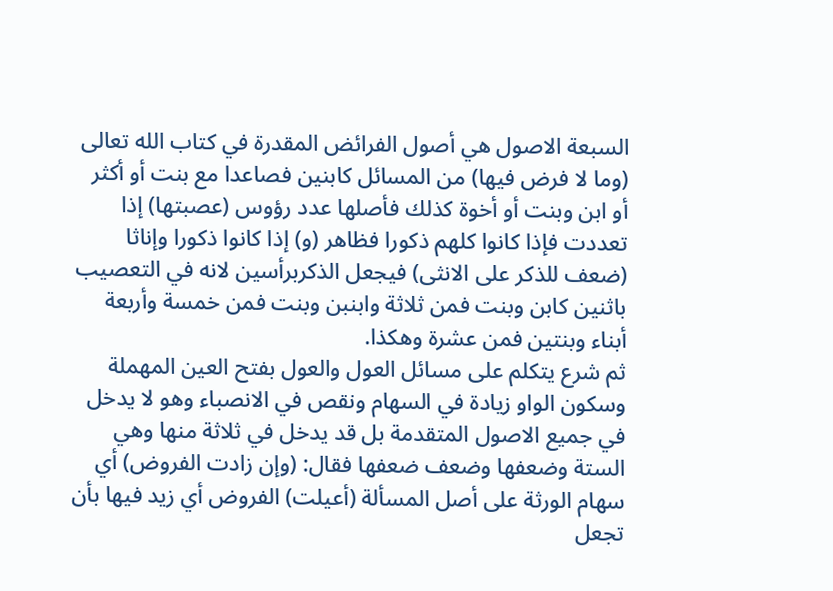السبعة الاصول هي أصول الفرائض المقدرة في كتاب الله تعالى (وما لا فرض فيها) من المسائل كابنين فصاعدا مع بنت أو أكثر أو ابن وبنت أو أخوة كذلك فأصلها عدد رؤوس (عصبتها) إذا تعددت فإذا كانوا كلهم ذكورا فظاهر (و) إذا كانوا ذكورا وإناثا (ضعف للذكر على الانثى) فيجعل الذكربرأسين لانه في التعصيب باثنين كابن وبنت فمن ثلاثة وابنبن وبنت فمن خمسة وأربعة أبناء وبنتين فمن عشرة وهكذا.
ثم شرع يتكلم على مسائل العول والعول بفتح العين المهملة وسكون الواو زيادة في السهام ونقص في الانصباء وهو لا يدخل في جميع الاصول المتقدمة بل قد يدخل في ثلاثة منها وهي الستة وضعفها وضعف ضعفها فقال: (وإن زادت الفروض) أي سهام الورثة على أصل المسألة (أعيلت) الفروض أي زيد فيها بأن تجعل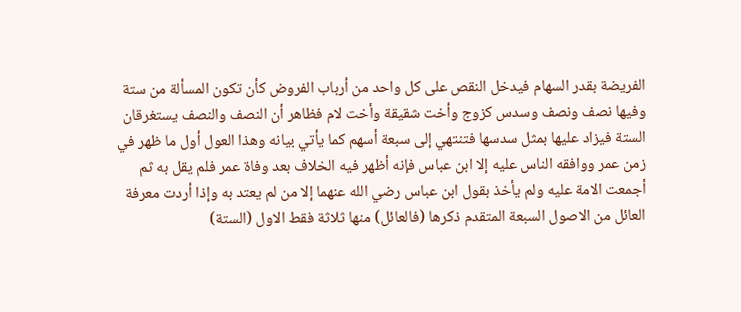الفريضة بقدر السهام فيدخل النقص على كل واحد من أرباب الفروض كأن تكون المسألة من ستة وفيها نصف ونصف وسدس كزوج وأخت شقيقة وأخت لام فظاهر أن النصف والنصف يستغرقان الستة فيزاد عليها بمثل سدسها فتنتهي إلى سبعة أسهم كما يأتي بيانه وهذا العول أول ما ظهر في زمن عمر ووافقه الناس عليه إلا ابن عباس فإنه أظهر فيه الخلاف بعد وفاة عمر فلم يقل به ثم أجمعت الامة عليه ولم يأخذ بقول ابن عباس رضي الله عنهما إلا من لم يعتد به وإذا أردت معرفة العائل من الاصول السبعة المتقدم ذكرها (فالعائل) منها ثلاثة فقط الاول (الستة)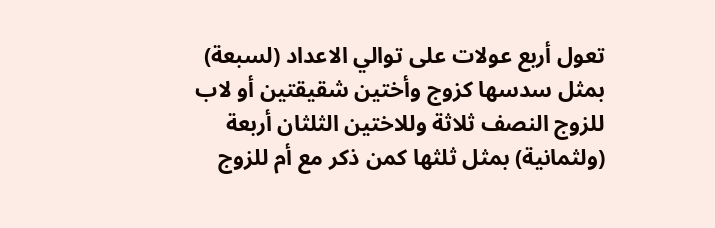تعول أربع عولات على توالي الاعداد (لسبعة) بمثل سدسها كزوج وأختين شقيقتين أو لاب للزوج النصف ثلاثة وللاختين الثلثان أربعة (ولثمانية) بمثل ثلثها كمن ذكر مع أم للزوج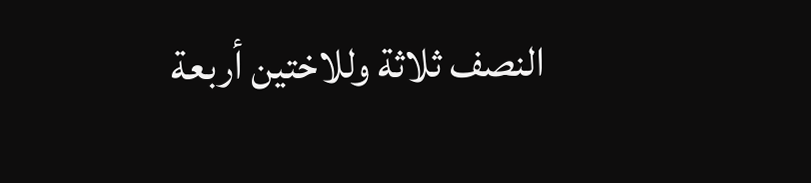النصف ثلاثة وللاختين أربعة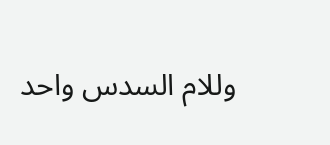وللام السدس واحد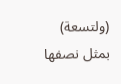(ولتسعة) بمثل نصفها